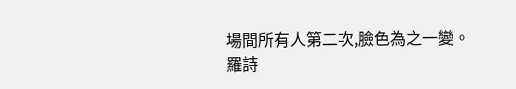場間所有人第二次,臉色為之一變。
羅詩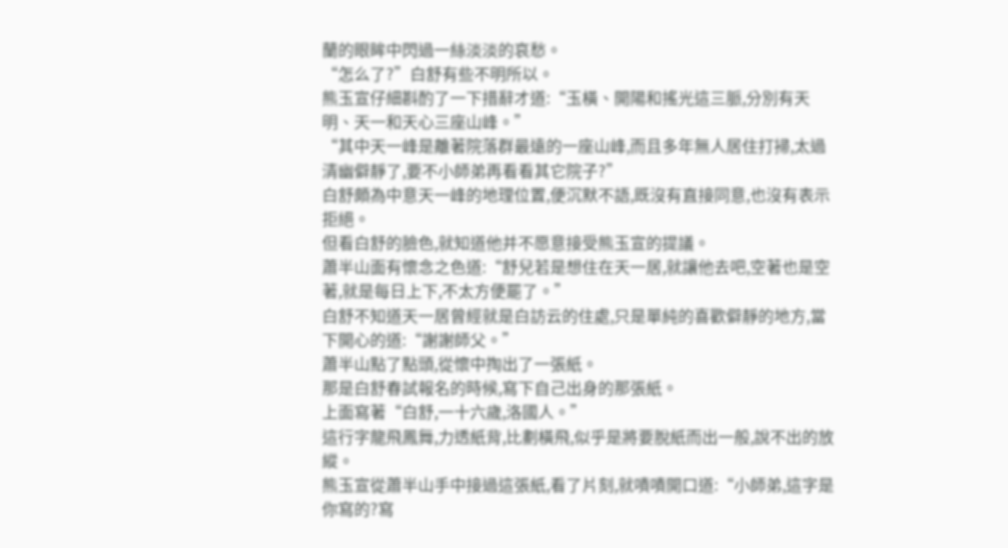蘭的眼眸中閃過一絲淡淡的哀愁。
“怎么了?”白舒有些不明所以。
熊玉宣仔細斟酌了一下措辭才道:“玉橫、開陽和搖光這三脈,分別有天明、天一和天心三座山峰。”
“其中天一峰是離著院落群最遠的一座山峰,而且多年無人居住打掃,太過清幽僻靜了,要不小師弟再看看其它院子?”
白舒頗為中意天一峰的地理位置,便沉默不語,既沒有直接同意,也沒有表示拒絕。
但看白舒的臉色,就知道他并不愿意接受熊玉宣的提議。
蕭半山面有懷念之色道:“舒兒若是想住在天一居,就讓他去吧,空著也是空著,就是每日上下,不太方便罷了。”
白舒不知道天一居曾經就是白訪云的住處,只是單純的喜歡僻靜的地方,當下開心的道:“謝謝師父。”
蕭半山點了點頭,從懷中掏出了一張紙。
那是白舒春試報名的時候,寫下自己出身的那張紙。
上面寫著“白舒,一十六歲,洛國人。”
這行字龍飛鳳舞,力透紙背,比劃橫飛,似乎是將要脫紙而出一般,說不出的放縱。
熊玉宣從蕭半山手中接過這張紙,看了片刻,就嘖嘖開口道:“小師弟,這字是你寫的?寫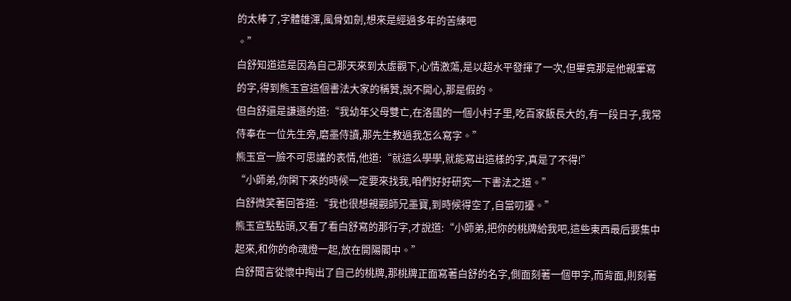的太棒了,字體雄渾,風骨如劍,想來是經過多年的苦練吧
。”
白舒知道這是因為自己那天來到太虛觀下,心情激蕩,是以超水平發揮了一次,但畢竟那是他親筆寫的字,得到熊玉宣這個書法大家的稱贊,說不開心,那是假的。
但白舒還是謙遜的道:“我幼年父母雙亡,在洛國的一個小村子里,吃百家飯長大的,有一段日子,我常侍奉在一位先生旁,磨墨侍讀,那先生教過我怎么寫字。”
熊玉宣一臉不可思議的表情,他道:“就這么學學,就能寫出這樣的字,真是了不得!”
“小師弟,你閑下來的時候一定要來找我,咱們好好研究一下書法之道。”
白舒微笑著回答道:“我也很想親觀師兄墨寶,到時候得空了,自當叨擾。”
熊玉宣點點頭,又看了看白舒寫的那行字,才說道:“小師弟,把你的桃牌給我吧,這些東西最后要集中起來,和你的命魂燈一起,放在開陽閣中。”
白舒聞言從懷中掏出了自己的桃牌,那桃牌正面寫著白舒的名字,側面刻著一個甲字,而背面,則刻著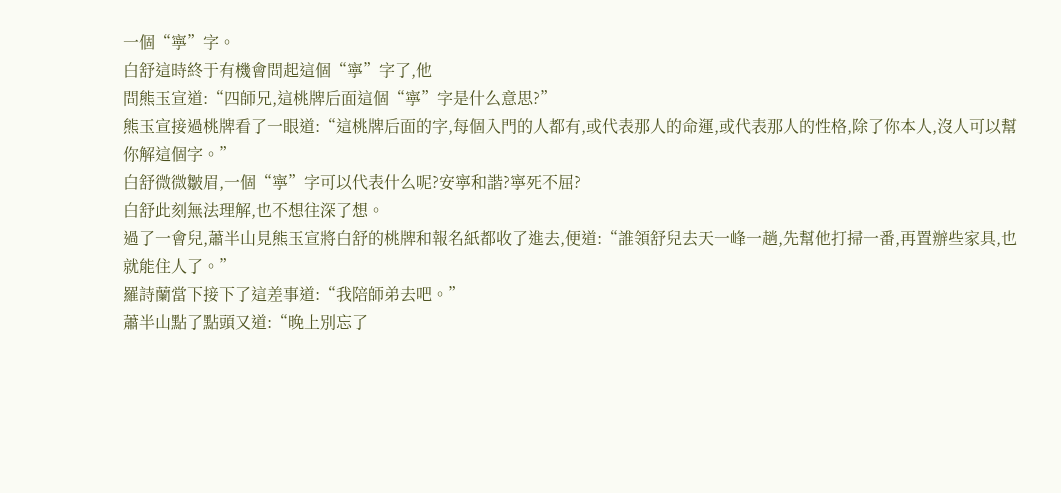一個“寧”字。
白舒這時終于有機會問起這個“寧”字了,他
問熊玉宣道:“四師兄,這桃牌后面這個“寧”字是什么意思?”
熊玉宣接過桃牌看了一眼道:“這桃牌后面的字,每個入門的人都有,或代表那人的命運,或代表那人的性格,除了你本人,沒人可以幫你解這個字。”
白舒微微皺眉,一個“寧”字可以代表什么呢?安寧和諧?寧死不屈?
白舒此刻無法理解,也不想往深了想。
過了一會兒,蕭半山見熊玉宣將白舒的桃牌和報名紙都收了進去,便道:“誰領舒兒去天一峰一趟,先幫他打掃一番,再置辦些家具,也就能住人了。”
羅詩蘭當下接下了這差事道:“我陪師弟去吧。”
蕭半山點了點頭又道:“晚上別忘了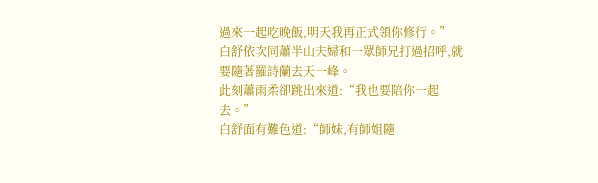過來一起吃晚飯,明天我再正式領你修行。”
白舒依次同蕭半山夫婦和一眾師兄打過招呼,就要隨著羅詩蘭去天一峰。
此刻蕭雨柔卻跳出來道:“我也要陪你一起去。”
白舒面有難色道:“師妹,有師姐隨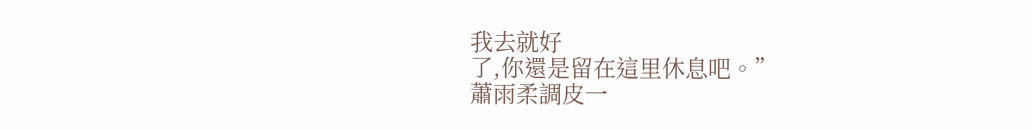我去就好
了,你還是留在這里休息吧。”
蕭雨柔調皮一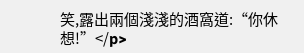笑,露出兩個淺淺的酒窩道:“你休想!”</p>